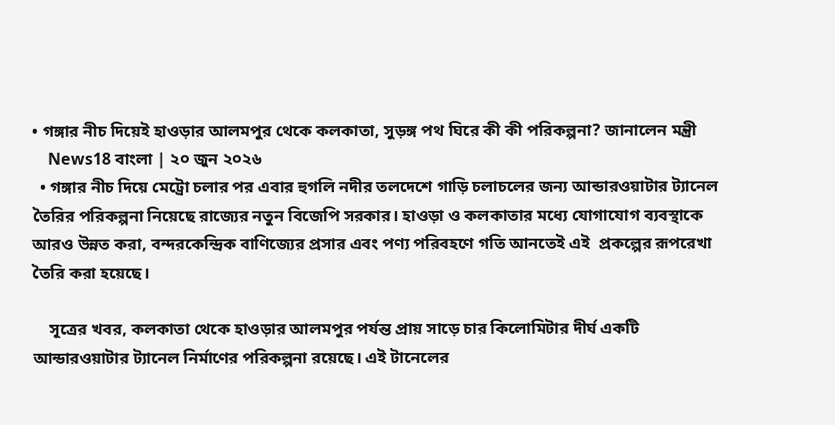• গঙ্গার নীচ দিয়েই হাওড়ার আলমপুর থেকে কলকাতা, সুড়ঙ্গ পথ ঘিরে কী কী পরিকল্পনা? জানালেন মন্ত্রী
    News18 বাংলা | ২০ জুন ২০২৬
  • গঙ্গার নীচ দিয়ে মেট্রো চলার পর এবার হুগলি নদীর তলদেশে গাড়ি চলাচলের জন্য আন্ডারওয়াটার ট্যানেল তৈরির পরিকল্পনা নিয়েছে রাজ্যের নতুন বিজেপি সরকার। হাওড়া ও কলকাতার মধ্যে যোগাযোগ ব্যবস্থাকে আরও উন্নত করা, বন্দরকেন্দ্রিক বাণিজ্যের প্রসার এবং পণ্য পরিবহণে গতি আনতেই এই  প্রকল্পের রূপরেখা তৈরি করা হয়েছে।

    সূত্রের খবর, কলকাতা থেকে হাওড়ার আলমপুর পর্যন্ত প্রায় সাড়ে চার কিলোমিটার দীর্ঘ একটি আন্ডারওয়াটার ট্যানেল নির্মাণের পরিকল্পনা রয়েছে। এই টানেলের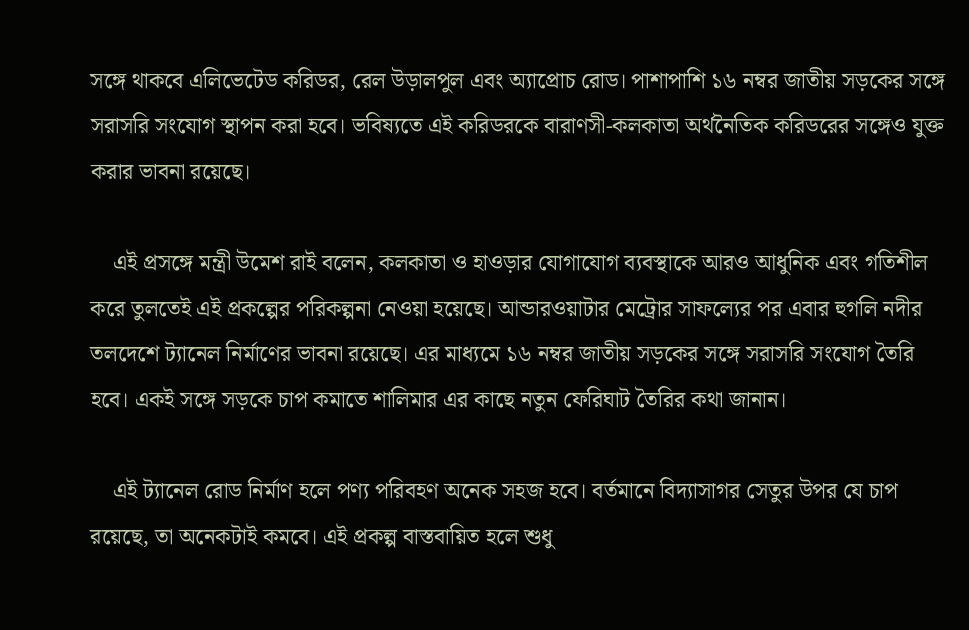সঙ্গে থাকবে এলিভেটেড করিডর, রেল উড়ালপুল এবং অ্যাপ্রোচ রোড। পাশাপাশি ১৬ নম্বর জাতীয় সড়কের সঙ্গে সরাসরি সংযোগ স্থাপন করা হবে। ভবিষ্যতে এই করিডরকে বারাণসী-কলকাতা অর্থনৈতিক করিডরের সঙ্গেও যুক্ত করার ভাবনা রয়েছে।

    এই প্রসঙ্গে মন্ত্রী উমেশ রাই বলেন, কলকাতা ও হাওড়ার যোগাযোগ ব্যবস্থাকে আরও আধুনিক এবং গতিশীল করে তুলতেই এই প্রকল্পের পরিকল্পনা নেওয়া হয়েছে। আন্ডারওয়াটার মেট্রোর সাফল্যের পর এবার হুগলি নদীর তলদেশে ট্যানেল নির্মাণের ভাবনা রয়েছে। এর মাধ্যমে ১৬ নম্বর জাতীয় সড়কের সঙ্গে সরাসরি সংযোগ তৈরি হবে। একই সঙ্গে সড়কে চাপ কমাতে শালিমার এর কাছে নতুন ফেরিঘাট তৈরির কথা জানান।

    এই ট্যানেল রোড নির্মাণ হলে পণ্য পরিবহণ অনেক সহজ হবে। বর্তমানে বিদ্যাসাগর সেতুর উপর যে চাপ রয়েছে, তা অনেকটাই কমবে। এই প্রকল্প বাস্তবায়িত হলে শুধু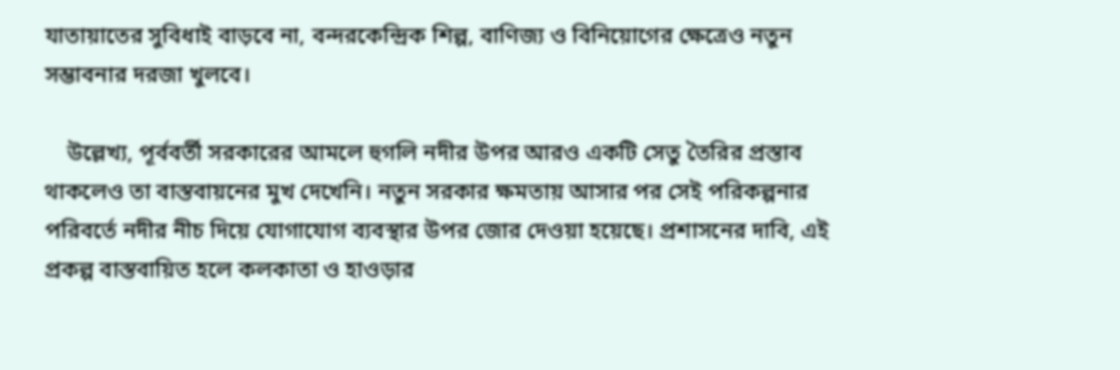যাতায়াতের সুবিধাই বাড়বে না, বন্দরকেন্দ্রিক শিল্প, বাণিজ্য ও বিনিয়োগের ক্ষেত্রেও নতুন সম্ভাবনার দরজা খুলবে।

    উল্লেখ্য, পূর্ববর্তী সরকারের আমলে হুগলি নদীর উপর আরও একটি সেতু তৈরির প্রস্তাব থাকলেও তা বাস্তবায়নের মুখ দেখেনি। নতুন সরকার ক্ষমতায় আসার পর সেই পরিকল্পনার পরিবর্তে নদীর নীচ দিয়ে যোগাযোগ ব্যবস্থার উপর জোর দেওয়া হয়েছে। প্রশাসনের দাবি, এই প্রকল্প বাস্তবায়িত হলে কলকাতা ও হাওড়ার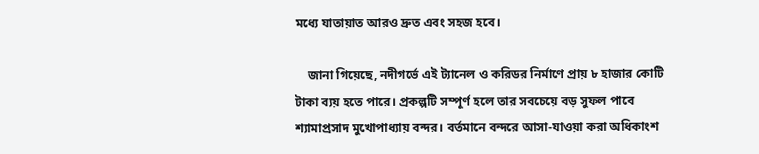মধ্যে যাতায়াত আরও দ্রুত এবং সহজ হবে।

    জানা গিয়েছে, নদীগর্ভে এই ট্যানেল ও করিডর নির্মাণে প্রায় ৮ হাজার কোটি টাকা ব্যয় হতে পারে। প্রকল্পটি সম্পূর্ণ হলে তার সবচেয়ে বড় সুফল পাবে শ্যামাপ্রসাদ মুখোপাধ্যায় বন্দর। বর্তমানে বন্দরে আসা-যাওয়া করা অধিকাংশ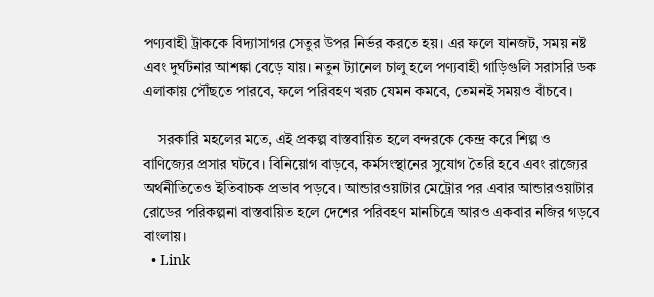পণ্যবাহী ট্রাককে বিদ্যাসাগর সেতুর উপর নির্ভর করতে হয়। এর ফলে যানজট, সময় নষ্ট এবং দুর্ঘটনার আশঙ্কা বেড়ে যায়। নতুন ট্যানেল চালু হলে পণ্যবাহী গাড়িগুলি সরাসরি ডক এলাকায় পৌঁছতে পারবে, ফলে পরিবহণ খরচ যেমন কমবে, তেমনই সময়ও বাঁচবে।

    সরকারি মহলের মতে, এই প্রকল্প বাস্তবায়িত হলে বন্দরকে কেন্দ্র করে শিল্প ও বাণিজ্যের প্রসার ঘটবে। বিনিয়োগ বাড়বে, কর্মসংস্থানের সুযোগ তৈরি হবে এবং রাজ্যের অর্থনীতিতেও ইতিবাচক প্রভাব পড়বে। আন্ডারওয়াটার মেট্রোর পর এবার আন্ডারওয়াটার রোডের পরিকল্পনা বাস্তবায়িত হলে দেশের পরিবহণ মানচিত্রে আরও একবার নজির গড়বে বাংলায়।
  • Link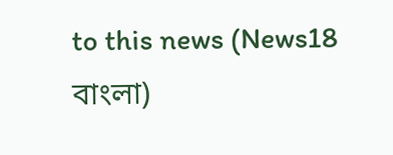to this news (News18 বাংলা)